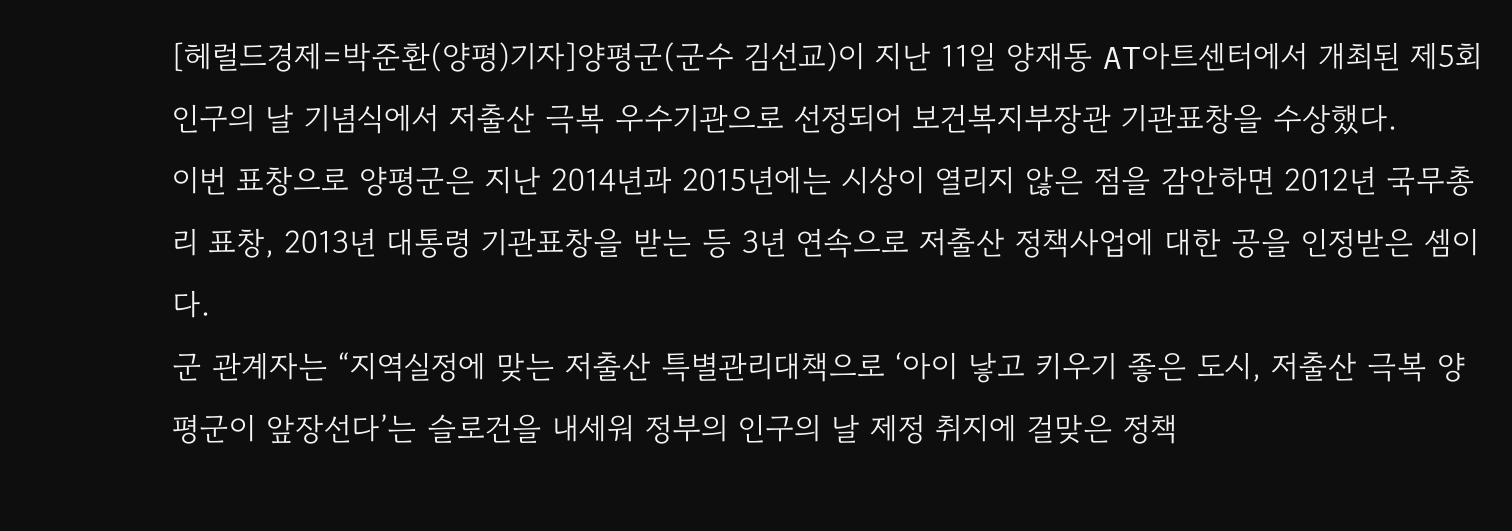[헤럴드경제=박준환(양평)기자]양평군(군수 김선교)이 지난 11일 양재동 AT아트센터에서 개최된 제5회 인구의 날 기념식에서 저출산 극복 우수기관으로 선정되어 보건복지부장관 기관표창을 수상했다.
이번 표창으로 양평군은 지난 2014년과 2015년에는 시상이 열리지 않은 점을 감안하면 2012년 국무총리 표창, 2013년 대통령 기관표창을 받는 등 3년 연속으로 저출산 정책사업에 대한 공을 인정받은 셈이다.
군 관계자는 “지역실정에 맞는 저출산 특별관리대책으로 ‘아이 낳고 키우기 좋은 도시, 저출산 극복 양평군이 앞장선다’는 슬로건을 내세워 정부의 인구의 날 제정 취지에 걸맞은 정책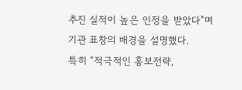추진 실적이 높은 인정을 받았다”며 기관 표창의 배경을 설명했다.
특히 “적극적인 홍보전략,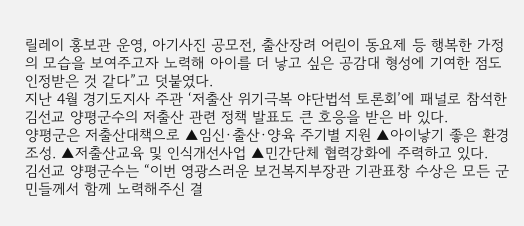릴레이 홍보관 운영, 아기사진 공모전, 출산장려 어린이 동요제 등 행복한 가정의 모습을 보여주고자 노력해 아이를 더 낳고 싶은 공감대 형성에 기여한 점도 인정받은 것 같다”고 덧붙였다.
지난 4월 경기도지사 주관 ‘저출산 위기극복 야단법석 토론회’에 패널로 참석한 김선교 양평군수의 저출산 관련 정책 발표도 큰 호응을 받은 바 있다.
양평군은 저출산대책으로 ▲임신·출산·양육 주기별 지원 ▲아이낳기 좋은 환경조성. ▲저출산교육 및 인식개선사업 ▲민간단체 협력강화에 주력하고 있다.
김선교 양평군수는 “이번 영광스러운 보건복지부장관 기관표창 수상은 모든 군민들께서 함께 노력해주신 결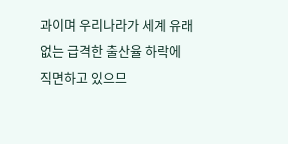과이며 우리나라가 세계 유래 없는 급격한 출산율 하락에 직면하고 있으므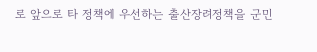로 앞으로 타 정책에 우선하는 출산장려정책을 군민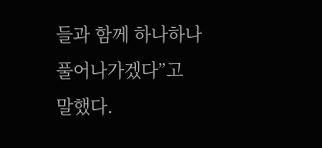들과 함께 하나하나 풀어나가겠다”고 말했다.